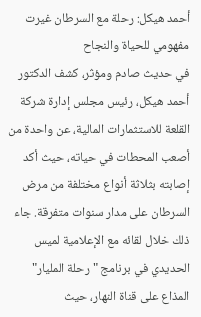أحمد هيكل: رحلة مع السرطان غيرت مفهومي للحياة والنجاح
في حديث صادم ومؤثر، كشف الدكتور أحمد هيكل، رئيس مجلس إدارة شركة القلعة للاستثمارات المالية، عن واحدة من أصعب المحطات في حياته، حيث أكد إصابته بثلاثة أنواع مختلفة من مرض السرطان على مدار سنوات متفرقة. جاء ذلك خلال لقائه مع الإعلامية لميس الحديدي في برنامج "رحلة المليار" المذاع على قناة النهار، حيث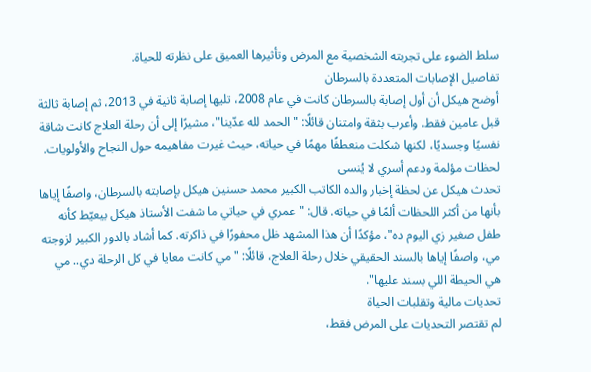سلط الضوء على تجربته الشخصية مع المرض وتأثيرها العميق على نظرته للحياة.
تفاصيل الإصابات المتعددة بالسرطان
أوضح هيكل أن أول إصابة بالسرطان كانت في عام 2008، تليها إصابة ثانية في 2013، ثم إصابة ثالثة قبل عامين فقط. وأعرب بثقة وامتنان قائلًا: "الحمد لله عدّينا"، مشيرًا إلى أن رحلة العلاج كانت شاقة نفسيًا وجسديًا، لكنها شكلت منعطفًا مهمًا في حياته، حيث غيرت مفاهيمه حول النجاح والأولويات.
لحظات مؤلمة ودعم أسري لا يُنسى
تحدث هيكل عن لحظة إخبار والده الكاتب الكبير محمد حسنين هيكل بإصابته بالسرطان، واصفًا إياها بأنها من أكثر اللحظات ألمًا في حياته. قال: "عمري في حياتي ما شفت الأستاذ هيكل بيعيّط كأنه طفل صغير زي اليوم ده"، مؤكدًا أن هذا المشهد ظل محفورًا في ذاكرته. كما أشاد بالدور الكبير لزوجته مي، واصفًا إياها بالسند الحقيقي خلال رحلة العلاج، قائلًا: "مي كانت معايا في كل الرحلة دي.. مي هي الحيطة اللي بسند عليها".
تحديات مالية وتقلبات الحياة
لم تقتصر التحديات على المرض فقط،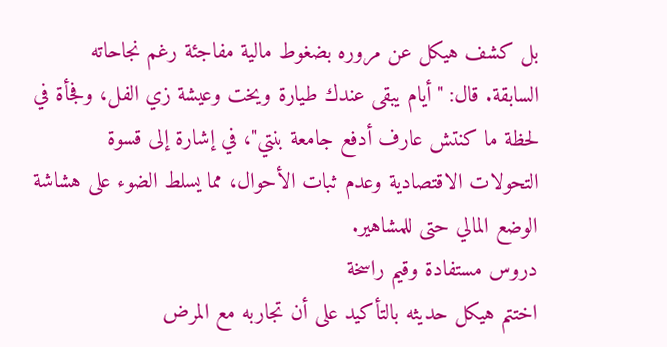بل كشف هيكل عن مروره بضغوط مالية مفاجئة رغم نجاحاته السابقة. قال: "أيام يبقى عندك طيارة ويخت وعيشة زي الفل، وفجأة في لحظة ما كنتش عارف أدفع جامعة بنتي"، في إشارة إلى قسوة التحولات الاقتصادية وعدم ثبات الأحوال، مما يسلط الضوء على هشاشة الوضع المالي حتى للمشاهير.
دروس مستفادة وقيم راسخة
اختتم هيكل حديثه بالتأكيد على أن تجاربه مع المرض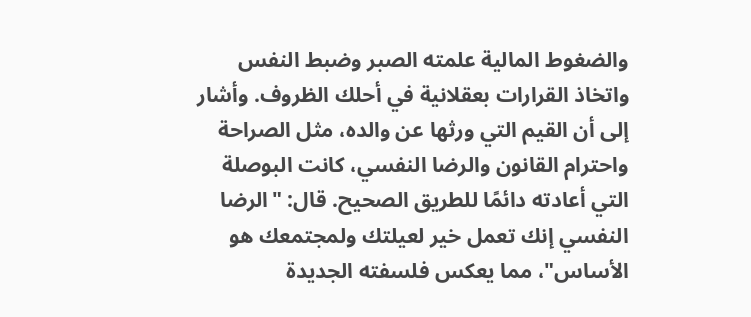والضغوط المالية علمته الصبر وضبط النفس واتخاذ القرارات بعقلانية في أحلك الظروف. وأشار إلى أن القيم التي ورثها عن والده، مثل الصراحة واحترام القانون والرضا النفسي، كانت البوصلة التي أعادته دائمًا للطريق الصحيح. قال: "الرضا النفسي إنك تعمل خير لعيلتك ولمجتمعك هو الأساس"، مما يعكس فلسفته الجديدة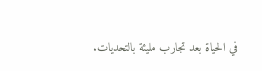في الحياة بعد تجارب مليئة بالتحديات.